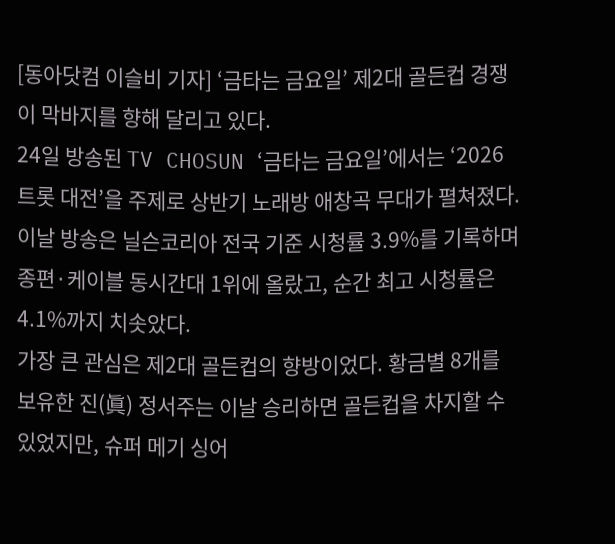[동아닷컴 이슬비 기자] ‘금타는 금요일’ 제2대 골든컵 경쟁이 막바지를 향해 달리고 있다.
24일 방송된 TV CHOSUN ‘금타는 금요일’에서는 ‘2026 트롯 대전’을 주제로 상반기 노래방 애창곡 무대가 펼쳐졌다. 이날 방송은 닐슨코리아 전국 기준 시청률 3.9%를 기록하며 종편·케이블 동시간대 1위에 올랐고, 순간 최고 시청률은 4.1%까지 치솟았다.
가장 큰 관심은 제2대 골든컵의 향방이었다. 황금별 8개를 보유한 진(眞) 정서주는 이날 승리하면 골든컵을 차지할 수 있었지만, 슈퍼 메기 싱어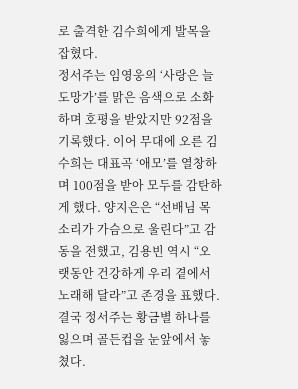로 출격한 김수희에게 발목을 잡혔다.
정서주는 임영웅의 ‘사랑은 늘 도망가’를 맑은 음색으로 소화하며 호평을 받았지만 92점을 기록했다. 이어 무대에 오른 김수희는 대표곡 ‘애모’를 열창하며 100점을 받아 모두를 감탄하게 했다. 양지은은 “선배님 목소리가 가슴으로 울린다”고 감동을 전했고, 김용빈 역시 “오랫동안 건강하게 우리 곁에서 노래해 달라”고 존경을 표했다. 결국 정서주는 황금별 하나를 잃으며 골든컵을 눈앞에서 놓쳤다.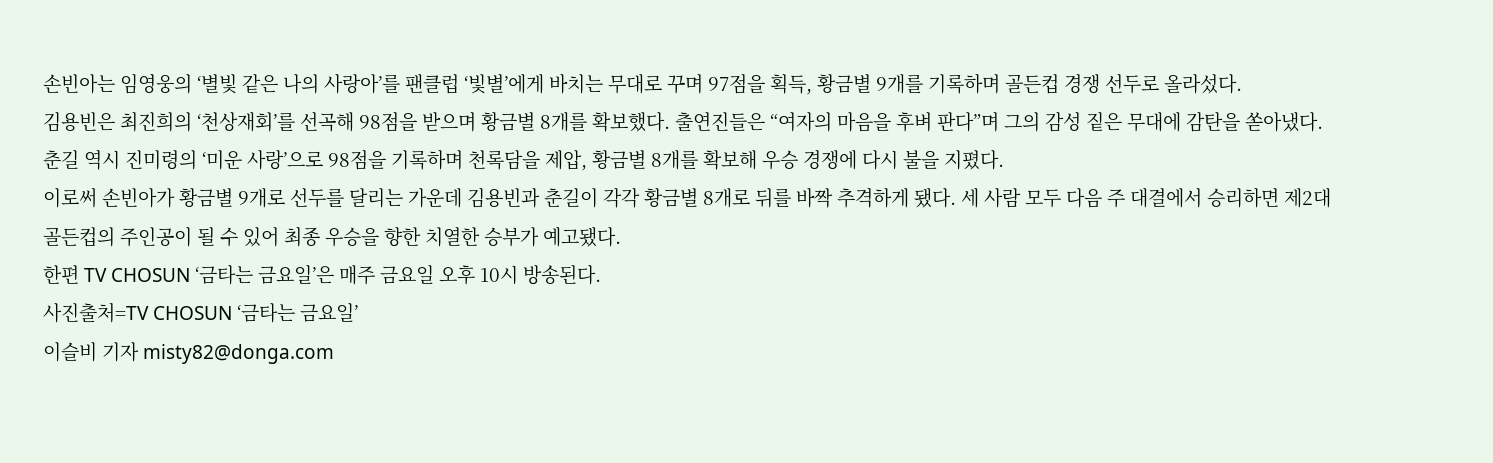손빈아는 임영웅의 ‘별빛 같은 나의 사랑아’를 팬클럽 ‘빛별’에게 바치는 무대로 꾸며 97점을 획득, 황금별 9개를 기록하며 골든컵 경쟁 선두로 올라섰다.
김용빈은 최진희의 ‘천상재회’를 선곡해 98점을 받으며 황금별 8개를 확보했다. 출연진들은 “여자의 마음을 후벼 판다”며 그의 감성 짙은 무대에 감탄을 쏟아냈다.
춘길 역시 진미령의 ‘미운 사랑’으로 98점을 기록하며 천록담을 제압, 황금별 8개를 확보해 우승 경쟁에 다시 불을 지폈다.
이로써 손빈아가 황금별 9개로 선두를 달리는 가운데 김용빈과 춘길이 각각 황금별 8개로 뒤를 바짝 추격하게 됐다. 세 사람 모두 다음 주 대결에서 승리하면 제2대 골든컵의 주인공이 될 수 있어 최종 우승을 향한 치열한 승부가 예고됐다.
한편 TV CHOSUN ‘금타는 금요일’은 매주 금요일 오후 10시 방송된다.
사진출처=TV CHOSUN ‘금타는 금요일’
이슬비 기자 misty82@donga.com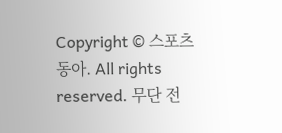Copyright © 스포츠동아. All rights reserved. 무단 전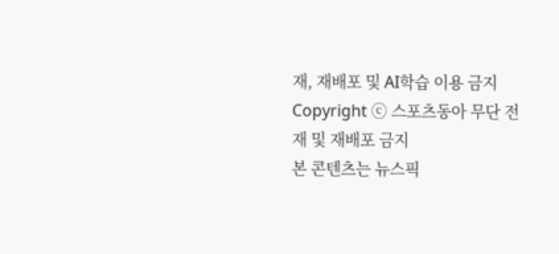재, 재배포 및 AI학습 이용 금지
Copyright ⓒ 스포츠동아 무단 전재 및 재배포 금지
본 콘텐츠는 뉴스픽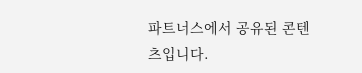파트너스에서 공유된 콘텐츠입니다.